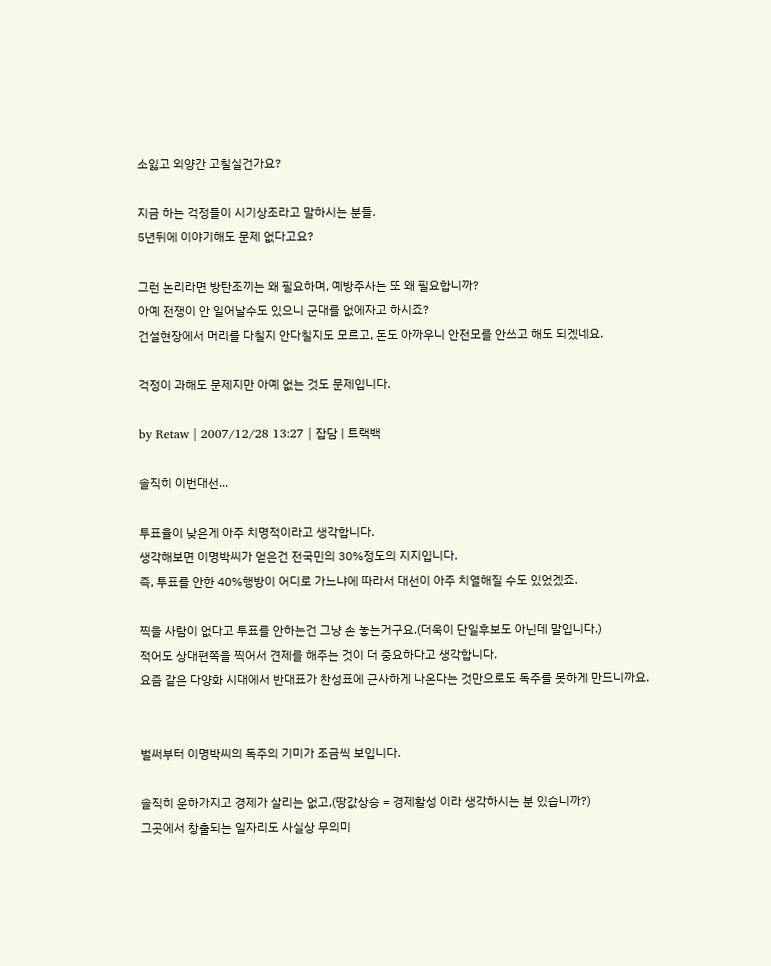소잃고 외양간 고칠실건가요?

지금 하는 걱정들이 시기상조라고 말하시는 분들.
5년뒤에 이야기해도 문제 없다고요?

그런 논리라면 방탄조끼는 왜 필요하며, 예방주사는 또 왜 필요합니까?
아예 전쟁이 안 일어날수도 있으니 군대를 없에자고 하시죠?
건설현장에서 머리를 다칠지 안다칠지도 모르고, 돈도 아까우니 안전모를 안쓰고 해도 되겠네요.

걱정이 과해도 문제지만 아예 없는 것도 문제입니다.

by Retaw | 2007/12/28 13:27 | 잡담 | 트랙백

솔직히 이번대선...

투표율이 낮은게 아주 치명적이라고 생각합니다.
생각해보면 이명박씨가 얻은건 전국민의 30%정도의 지지입니다.
즉, 투표를 안한 40%행방이 어디로 가느냐에 따라서 대선이 아주 치열해질 수도 있었겠죠.

찍을 사람이 없다고 투표를 안하는건 그냥 손 놓는거구요.(더욱이 단일후보도 아닌데 말입니다.)
적어도 상대편쪽을 찍어서 견제를 해주는 것이 더 중요하다고 생각합니다.
요즘 같은 다양화 시대에서 반대표가 찬성표에 근사하게 나온다는 것만으로도 독주를 못하게 만드니까요.


벌써부터 이명박씨의 독주의 기미가 조금씩 보입니다.

솔직히 운하가지고 경제가 살리는 없고,(땅값상승 = 경제활성 이라 생각하시는 분 있습니까?)
그곳에서 창출되는 일자리도 사실상 무의미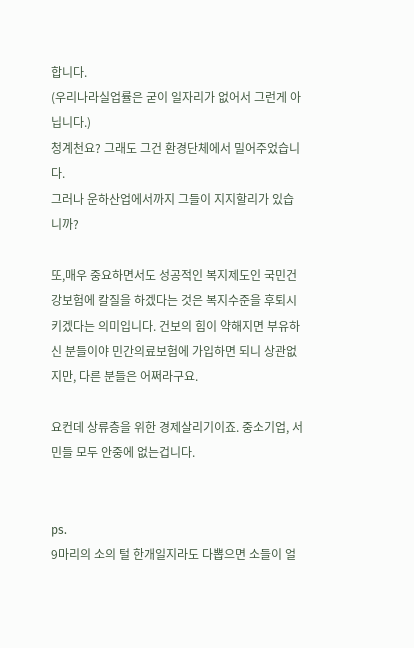합니다.
(우리나라실업률은 굳이 일자리가 없어서 그런게 아닙니다.)
청계천요? 그래도 그건 환경단체에서 밀어주었습니다.
그러나 운하산업에서까지 그들이 지지할리가 있습니까?

또,매우 중요하면서도 성공적인 복지제도인 국민건강보험에 칼질을 하겠다는 것은 복지수준을 후퇴시키겠다는 의미입니다. 건보의 힘이 약해지면 부유하신 분들이야 민간의료보험에 가입하면 되니 상관없지만, 다른 분들은 어쩌라구요.

요컨데 상류층을 위한 경제살리기이죠. 중소기업, 서민들 모두 안중에 없는겁니다.


ps.
9마리의 소의 털 한개일지라도 다뽑으면 소들이 얼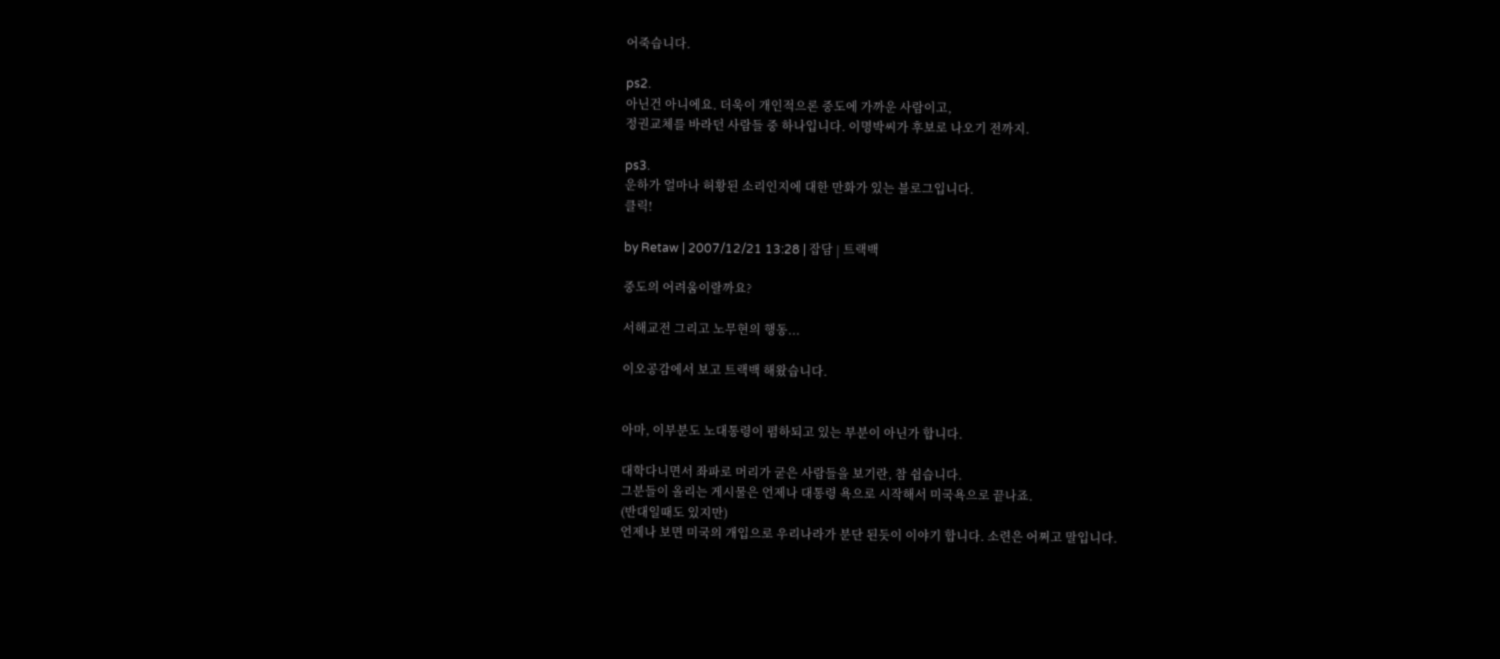어죽습니다.

ps2.
아닌건 아니에요. 더욱이 개인적으론 중도에 가까운 사람이고,
정권교체를 바라던 사람들 중 하나입니다. 이명박씨가 후보로 나오기 전까지.

ps3.
운하가 얼마나 허황된 소리인지에 대한 만화가 있는 블로그입니다.
클릭!

by Retaw | 2007/12/21 13:28 | 잡담 | 트랙백

중도의 어려움이랄까요?

서해교전 그리고 노무현의 행동...

이오공감에서 보고 트랙백 해왔습니다.


아마, 이부분도 노대통령이 폄하되고 있는 부분이 아닌가 합니다.

대학다니면서 좌파로 머리가 굳은 사람들을 보기란, 참 쉽습니다.
그분들이 올리는 게시물은 언제나 대통령 욕으로 시작해서 미국욕으로 끝나죠.
(반대일때도 있지만)
언제나 보면 미국의 개입으로 우리나라가 분단 된듯이 이야기 합니다. 소련은 어쩌고 말입니다.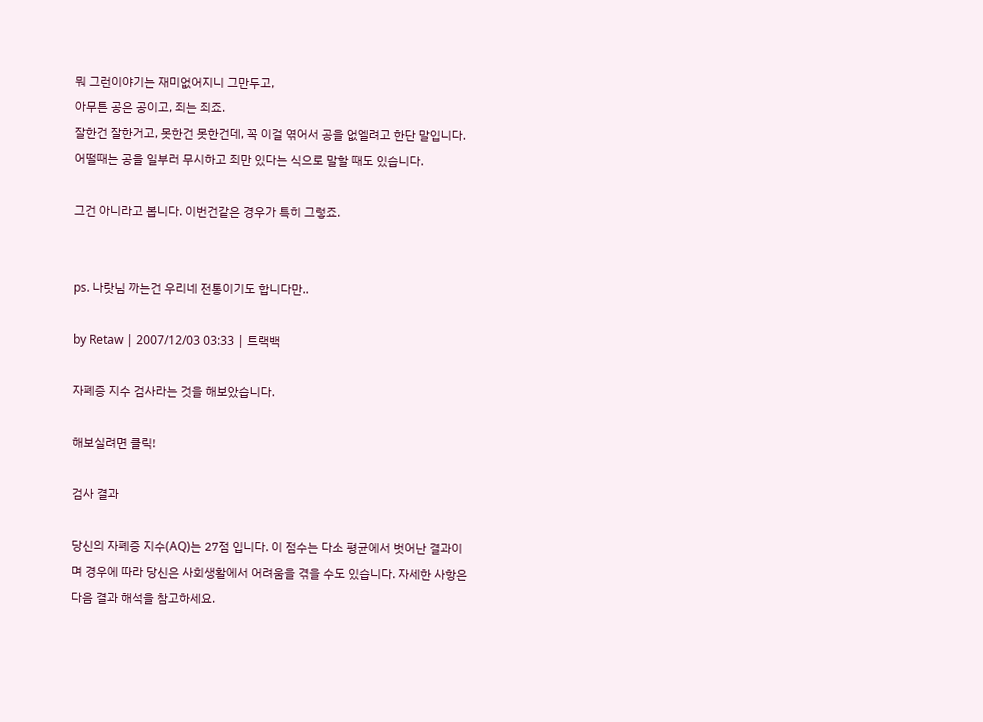뭐 그런이야기는 재미없어지니 그만두고,
아무튼 공은 공이고, 죄는 죄죠.
잘한건 잘한거고, 못한건 못한건데, 꼭 이걸 엮어서 공을 없엘려고 한단 말입니다.
어떨때는 공을 일부러 무시하고 죄만 있다는 식으로 말할 때도 있습니다.

그건 아니라고 봅니다. 이번건같은 경우가 특히 그렇죠.


ps. 나랏님 까는건 우리네 전통이기도 합니다만..

by Retaw | 2007/12/03 03:33 | 트랙백

자폐증 지수 검사라는 것을 해보았습니다.

해보실려면 클릭!

검사 결과

당신의 자폐증 지수(AQ)는 27점 입니다. 이 점수는 다소 평균에서 벗어난 결과이며 경우에 따라 당신은 사회생활에서 어려움을 겪을 수도 있습니다. 자세한 사항은 다음 결과 해석을 참고하세요.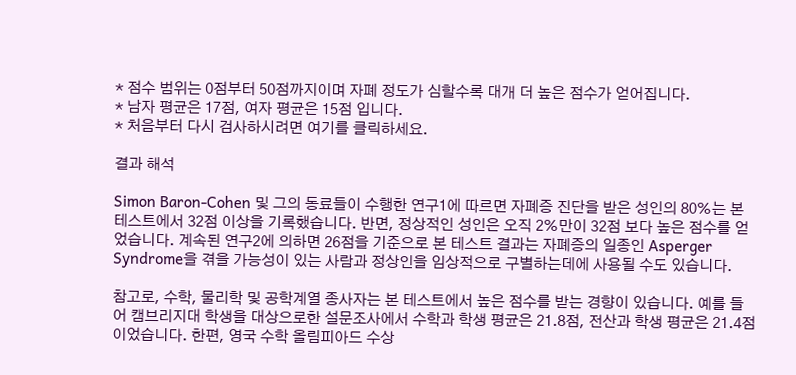* 점수 범위는 0점부터 50점까지이며 자폐 정도가 심할수록 대개 더 높은 점수가 얻어집니다.
* 남자 평균은 17점, 여자 평균은 15점 입니다.
* 처음부터 다시 검사하시려면 여기를 클릭하세요.

결과 해석

Simon Baron-Cohen 및 그의 동료들이 수행한 연구1에 따르면 자폐증 진단을 받은 성인의 80%는 본 테스트에서 32점 이상을 기록했습니다. 반면, 정상적인 성인은 오직 2%만이 32점 보다 높은 점수를 얻었습니다. 계속된 연구2에 의하면 26점을 기준으로 본 테스트 결과는 자폐증의 일종인 Asperger Syndrome을 겪을 가능성이 있는 사람과 정상인을 임상적으로 구별하는데에 사용될 수도 있습니다.

참고로, 수학, 물리학 및 공학계열 종사자는 본 테스트에서 높은 점수를 받는 경향이 있습니다. 예를 들어 캠브리지대 학생을 대상으로한 설문조사에서 수학과 학생 평균은 21.8점, 전산과 학생 평균은 21.4점이었습니다. 한편, 영국 수학 올림피아드 수상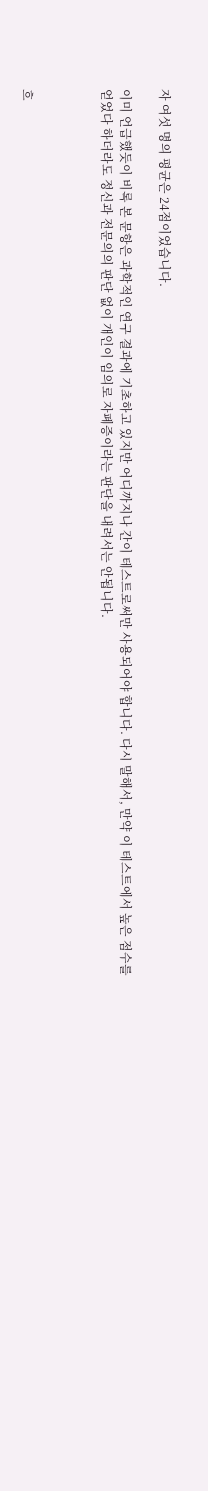자 여섯 명의 평균은 24점이었습니다.

이미 언급했듯이 비록 본 문항은 과학적인 연구 결과에 기초하고 있지만 어디까지나 간이 테스트로써만 사용되어야 합니다. 다시 말해서, 만약 이 테스트에서 높은 점수를 얻었다 하더라도 정신과 전문의의 판단 없이 개인이 임의로 자폐증이라는 판단을 내려서는 안됩니다.



흐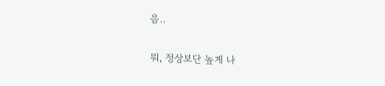음..

뭐, 정상보단 높게 나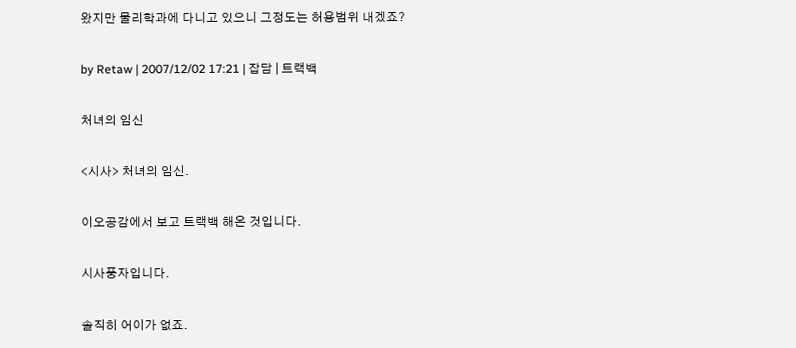왔지만 물리학과에 다니고 있으니 그정도는 허용범위 내겠죠?

by Retaw | 2007/12/02 17:21 | 잡담 | 트랙백

처녀의 임신

<시사> 처녀의 임신.

이오공감에서 보고 트랙백 해온 것입니다.

시사풍자입니다.

솔직히 어이가 없죠.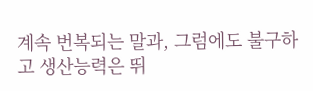계속 번복되는 말과, 그럼에도 불구하고 생산능력은 뛰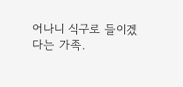어나니 식구로 들이겠다는 가족.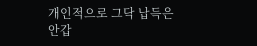개인적으로 그닥 납득은 안갑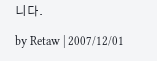니다.

by Retaw | 2007/12/01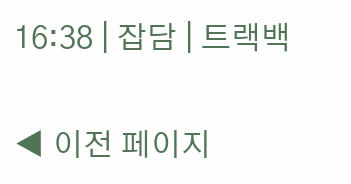16:38 | 잡담 | 트랙백

◀ 이전 페이지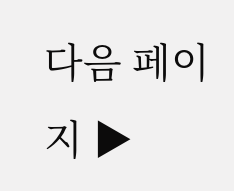다음 페이지 ▶